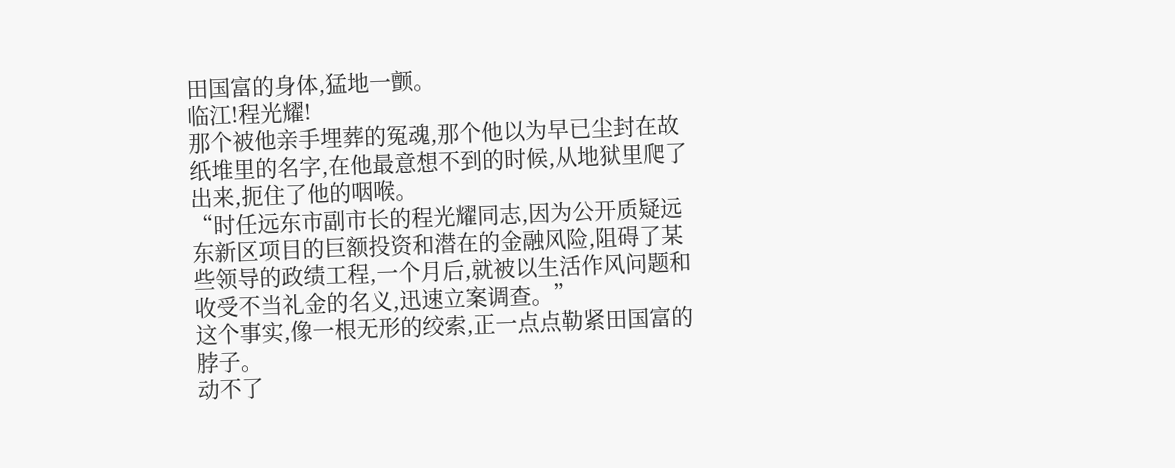田国富的身体,猛地一颤。
临江!程光耀!
那个被他亲手埋葬的冤魂,那个他以为早已尘封在故纸堆里的名字,在他最意想不到的时候,从地狱里爬了出来,扼住了他的咽喉。
“时任远东市副市长的程光耀同志,因为公开质疑远东新区项目的巨额投资和潜在的金融风险,阻碍了某些领导的政绩工程,一个月后,就被以生活作风问题和收受不当礼金的名义,迅速立案调查。”
这个事实,像一根无形的绞索,正一点点勒紧田国富的脖子。
动不了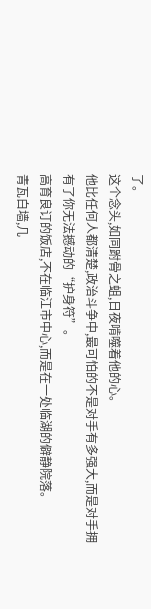了。
这个念头,如同跗骨之蛆,日夜啃噬着他的心。
他比任何人都清楚,政治斗争中,最可怕的不是对手有多强大,而是对手拥有了你无法撼动的“护身符”。
高育良订的饭店,不在临江市中心,而是在一处临湖的僻静院落。
青瓦白墙,几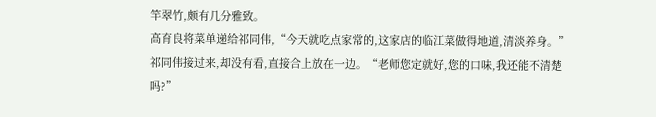竿翠竹,颇有几分雅致。
高育良将菜单递给祁同伟,“今天就吃点家常的,这家店的临江菜做得地道,清淡养身。”
祁同伟接过来,却没有看,直接合上放在一边。“老师您定就好,您的口味,我还能不清楚吗?”